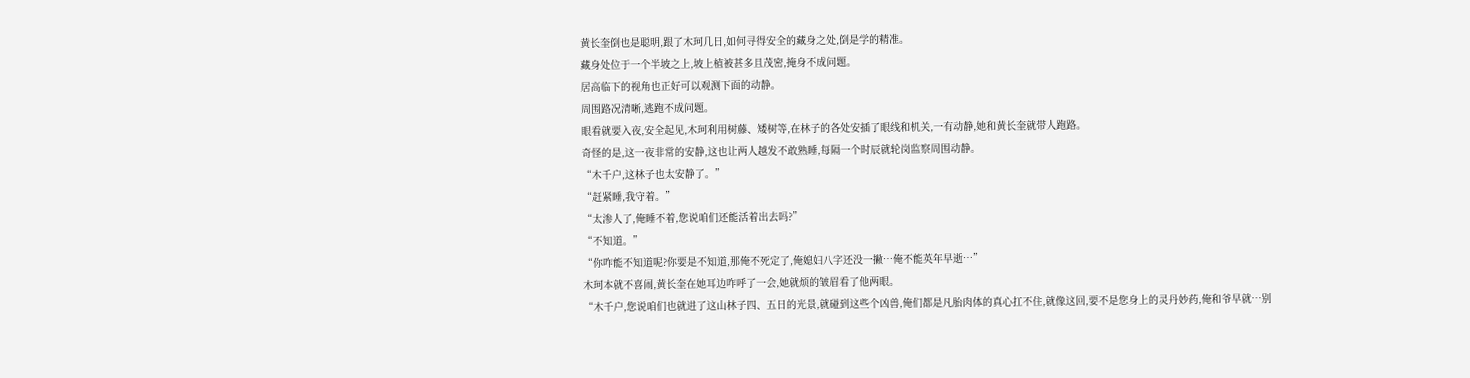黄长奎倒也是聪明,跟了木珂几日,如何寻得安全的藏身之处,倒是学的精准。
藏身处位于一个半坡之上,坡上植被甚多且茂密,掩身不成问题。
居高临下的视角也正好可以观测下面的动静。
周围路况清晰,逃跑不成问题。
眼看就要入夜,安全起见,木珂利用树藤、矮树等,在林子的各处安插了眼线和机关,一有动静,她和黄长奎就带人跑路。
奇怪的是,这一夜非常的安静,这也让两人越发不敢熟睡,每隔一个时辰就轮岗监察周围动静。
“木千户,这林子也太安静了。”
“赶紧睡,我守着。”
“太渗人了,俺睡不着,您说咱们还能活着出去吗?”
“不知道。”
“你咋能不知道呢?你要是不知道,那俺不死定了,俺媳妇八字还没一撇…俺不能英年早逝…”
木珂本就不喜闹,黄长奎在她耳边咋呼了一会,她就烦的皱眉看了他两眼。
“木千户,您说咱们也就进了这山林子四、五日的光景,就碰到这些个凶兽,俺们都是凡胎肉体的真心扛不住,就像这回,要不是您身上的灵丹妙药,俺和爷早就…别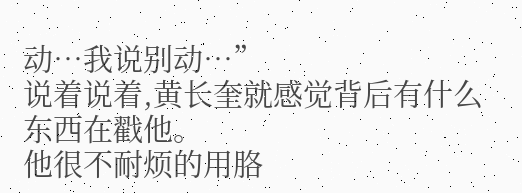动…我说别动…”
说着说着,黄长奎就感觉背后有什么东西在戳他。
他很不耐烦的用胳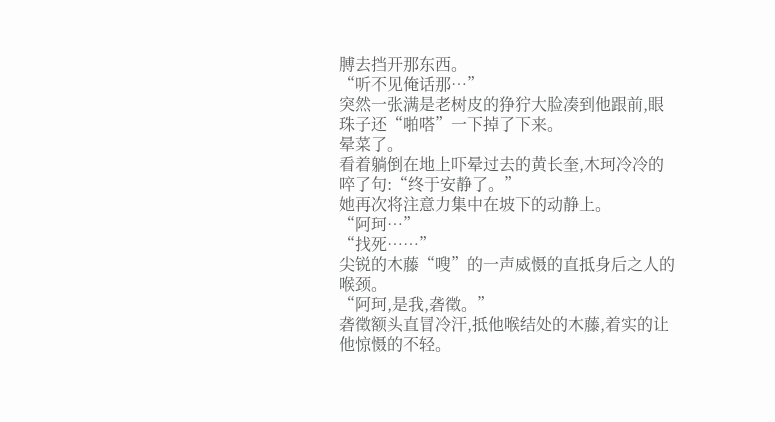膊去挡开那东西。
“听不见俺话那…”
突然一张满是老树皮的狰狞大脸凑到他跟前,眼珠子还“啪嗒”一下掉了下来。
晕菜了。
看着躺倒在地上吓晕过去的黄长奎,木珂冷冷的啐了句:“终于安静了。”
她再次将注意力集中在坡下的动静上。
“阿珂…”
“找死……”
尖锐的木藤“嗖”的一声威慑的直抵身后之人的喉颈。
“阿珂,是我,砻徵。”
砻徵额头直冒冷汗,抵他喉结处的木藤,着实的让他惊慑的不轻。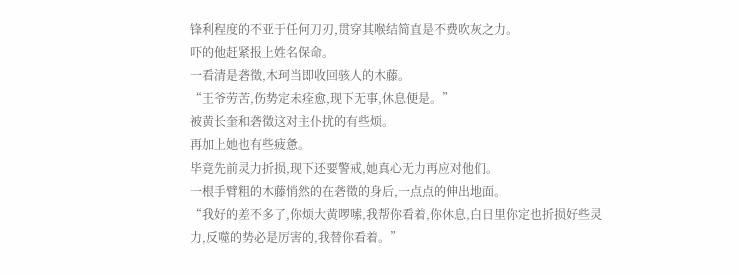锋利程度的不亚于任何刀刃,贯穿其喉结简直是不费吹灰之力。
吓的他赶紧报上姓名保命。
一看清是砻徵,木珂当即收回骇人的木藤。
“王爷劳苦,伤势定未痊愈,现下无事,休息便是。”
被黄长奎和砻徵这对主仆扰的有些烦。
再加上她也有些疲惫。
毕竟先前灵力折损,现下还要警戒,她真心无力再应对他们。
一根手臂粗的木藤悄然的在砻徵的身后,一点点的伸出地面。
“我好的差不多了,你烦大黄啰嗦,我帮你看着,你休息,白日里你定也折损好些灵力,反噬的势必是厉害的,我替你看着。”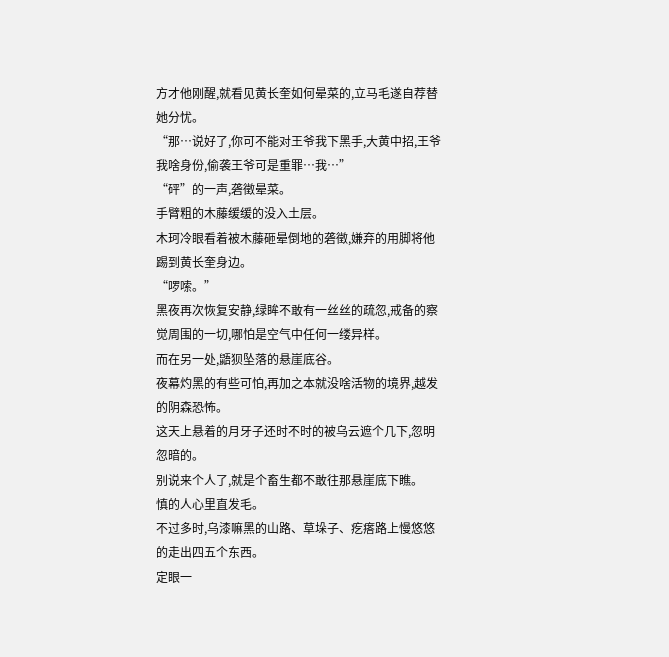方才他刚醒,就看见黄长奎如何晕菜的,立马毛遂自荐替她分忧。
“那…说好了,你可不能对王爷我下黑手,大黄中招,王爷我啥身份,偷袭王爷可是重罪…我…”
“砰”的一声,砻徵晕菜。
手臂粗的木藤缓缓的没入土层。
木珂冷眼看着被木藤砸晕倒地的砻徵,嫌弃的用脚将他踢到黄长奎身边。
“啰嗦。”
黑夜再次恢复安静,绿眸不敢有一丝丝的疏忽,戒备的察觉周围的一切,哪怕是空气中任何一缕异样。
而在另一处,鼯狈坠落的悬崖底谷。
夜幕灼黑的有些可怕,再加之本就没啥活物的境界,越发的阴森恐怖。
这天上悬着的月牙子还时不时的被乌云遮个几下,忽明忽暗的。
别说来个人了,就是个畜生都不敢往那悬崖底下瞧。
慎的人心里直发毛。
不过多时,乌漆嘛黑的山路、草垛子、疙瘩路上慢悠悠的走出四五个东西。
定眼一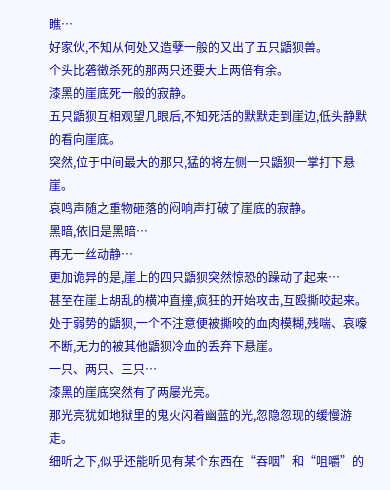瞧…
好家伙,不知从何处又造孽一般的又出了五只鼯狈兽。
个头比砻徵杀死的那两只还要大上两倍有余。
漆黑的崖底死一般的寂静。
五只鼯狈互相观望几眼后,不知死活的默默走到崖边,低头静默的看向崖底。
突然,位于中间最大的那只,猛的将左侧一只鼯狈一掌打下悬崖。
哀鸣声随之重物砸落的闷响声打破了崖底的寂静。
黑暗,依旧是黑暗…
再无一丝动静…
更加诡异的是,崖上的四只鼯狈突然惊恐的躁动了起来…
甚至在崖上胡乱的横冲直撞,疯狂的开始攻击,互殴撕咬起来。
处于弱势的鼯狈,一个不注意便被撕咬的血肉模糊,残喘、哀嚎不断,无力的被其他鼯狈冷血的丢弃下悬崖。
一只、两只、三只…
漆黑的崖底突然有了两屡光亮。
那光亮犹如地狱里的鬼火闪着幽蓝的光,忽隐忽现的缓慢游走。
细听之下,似乎还能听见有某个东西在“吞咽”和“咀嚼”的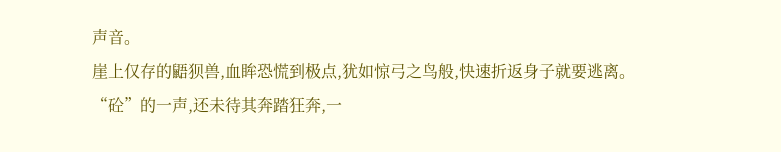声音。
崖上仅存的鼯狈兽,血眸恐慌到极点,犹如惊弓之鸟般,快速折返身子就要逃离。
“砼”的一声,还未待其奔踏狂奔,一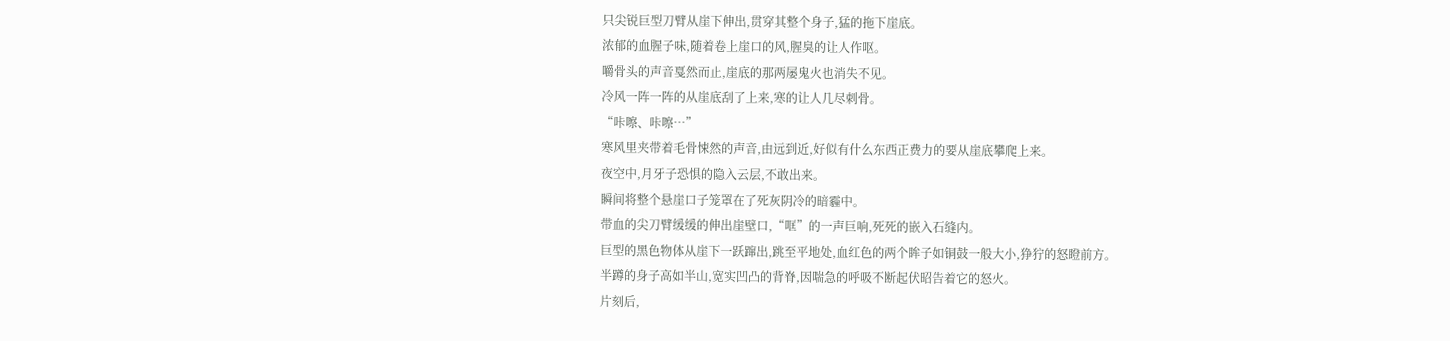只尖锐巨型刀臂从崖下伸出,贯穿其整个身子,猛的拖下崖底。
浓郁的血腥子味,随着卷上崖口的风,腥臭的让人作呕。
嚼骨头的声音戛然而止,崖底的那两屡鬼火也消失不见。
冷风一阵一阵的从崖底刮了上来,寒的让人几尽刺骨。
“咔嚓、咔嚓…”
寒风里夹带着毛骨悚然的声音,由远到近,好似有什么东西正费力的要从崖底攀爬上来。
夜空中,月牙子恐惧的隐入云层,不敢出来。
瞬间将整个悬崖口子笼罩在了死灰阴冷的暗霾中。
带血的尖刀臂缓缓的伸出崖壁口,“哐”的一声巨响,死死的嵌入石缝内。
巨型的黑色物体从崖下一跃蹿出,跳至平地处,血红色的两个眸子如铜鼓一般大小,狰狞的怒瞪前方。
半蹲的身子高如半山,宽实凹凸的背脊,因喘急的呼吸不断起伏昭告着它的怒火。
片刻后,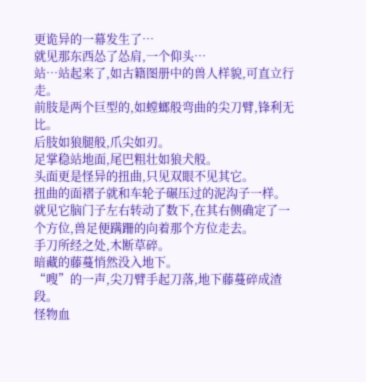更诡异的一幕发生了…
就见那东西怂了怂肩,一个仰头…
站…站起来了,如古籍图册中的兽人样貌,可直立行走。
前肢是两个巨型的,如螳螂般弯曲的尖刀臂,锋利无比。
后肢如狼腿般,爪尖如刃。
足掌稳站地面,尾巴粗壮如狼犬般。
头面更是怪异的扭曲,只见双眼不见其它。
扭曲的面褶子就和车轮子碾压过的泥沟子一样。
就见它脑门子左右转动了数下,在其右侧确定了一个方位,兽足便蹒跚的向着那个方位走去。
手刀所经之处,木断草碎。
暗藏的藤蔓悄然没入地下。
“嗖”的一声,尖刀臂手起刀落,地下藤蔓碎成渣段。
怪物血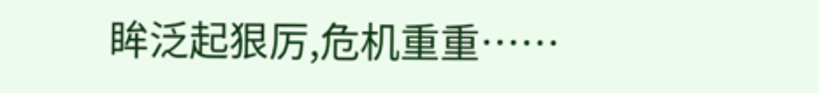眸泛起狠厉,危机重重……